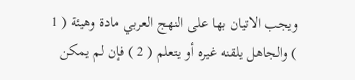ويجب الاتيان بها على النهج العربي مادة وهيئة ( 1 ) والجاهل يلقنه غيره أو يتعلم ( 2 ) فإن لم يمكن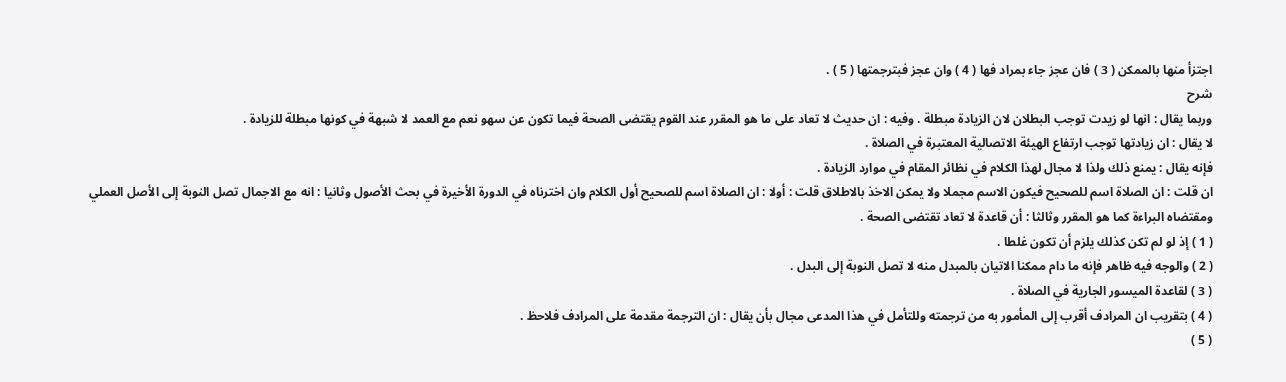اجتزأ منها بالممكن ( 3 ) فان عجز جاء بمراد فها ( 4 ) وان عجز فبترجمتها ( 5 ) .
شرح
وربما يقال : انها لو زيدت توجب البطلان لان الزيادة مبطلة . وفيه : ان حديث لا تعاد على ما هو المقرر عند القوم يقتضى الصحة فيما تكون عن سهو نعم مع العمد لا شبهة في كونها مبطلة للزيادة .
لا يقال : ان زيادتها توجب ارتفاع الهيئة الاتصالية المعتبرة في الصلاة .
فإنه يقال : يمنع ذلك ولذا لا مجال لهذا الكلام في نظائر المقام في موارد الزيادة .
ان قلت : ان الصلاة اسم للصحيح فيكون الاسم مجملا ولا يمكن الاخذ بالاطلاق قلت : أولا : ان الصلاة اسم للصحيح أول الكلام وان اخترناه في الدورة الأخيرة في بحث الأصول وثانيا : انه مع الاجمال تصل النوبة إلى الأصل العملي ومقتضاه البراءة كما هو المقرر وثالثا : أن قاعدة لا تعاد تقتضى الصحة .
( 1 ) إذ لو لم تكن كذلك يلزم أن تكون غلطا .
( 2 ) والوجه فيه ظاهر فإنه ما دام ممكنا الاتيان بالمبدل منه لا تصل النوبة إلى البدل .
( 3 ) لقاعدة الميسور الجارية في الصلاة .
( 4 ) بتقريب ان المرادف أقرب إلى المأمور به من ترجمته وللتأمل في هذا المدعى مجال بأن يقال : ان الترجمة مقدمة على المرادف فلاحظ .
( 5 )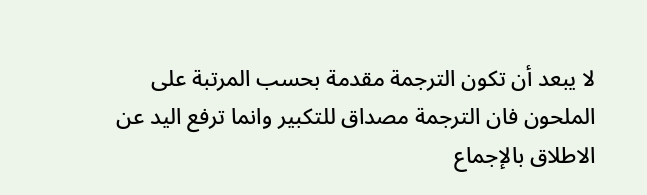لا يبعد أن تكون الترجمة مقدمة بحسب المرتبة على الملحون فان الترجمة مصداق للتكبير وانما ترفع اليد عن الاطلاق بالإجماع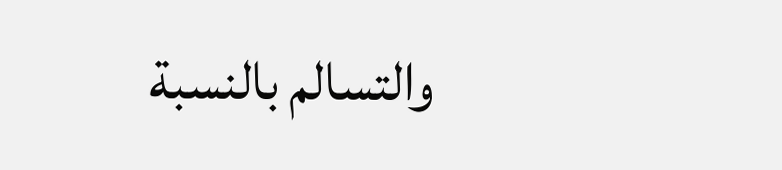والتسالم بالنسبة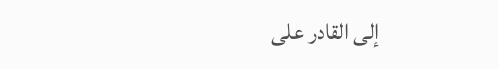إلى القادر على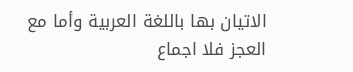الاتيان بها باللغة العربية وأما مع العجز فلا اجماع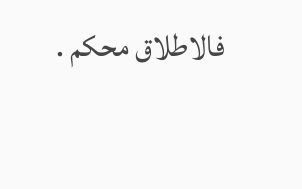فالاطلاق محكم .